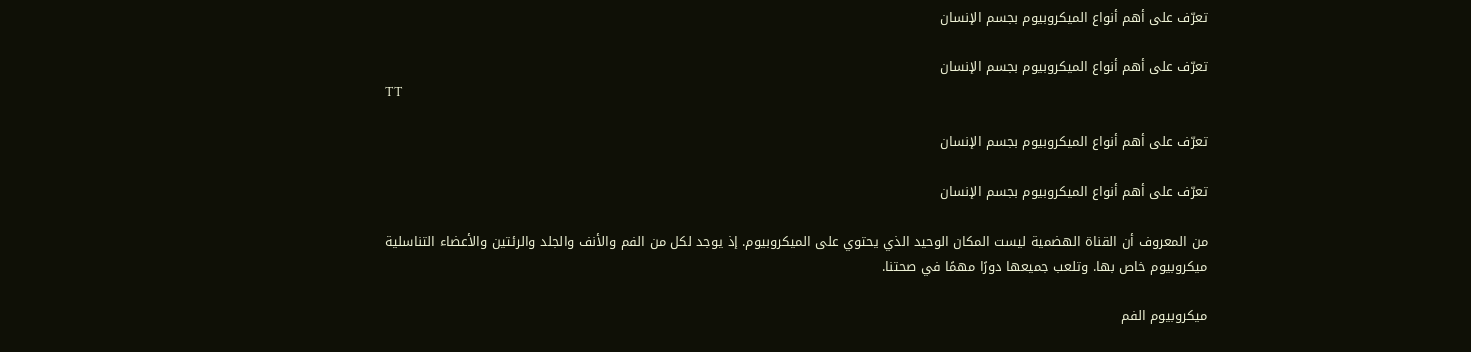تعرّف على أهم أنواع الميكروبيوم بجسم الإنسان

تعرّف على أهم أنواع الميكروبيوم بجسم الإنسان
TT

تعرّف على أهم أنواع الميكروبيوم بجسم الإنسان

تعرّف على أهم أنواع الميكروبيوم بجسم الإنسان

من المعروف أن القناة الهضمية ليست المكان الوحيد الذي يحتوي على الميكروبيوم. إذ يوجد لكل من الفم والأنف والجلد والرئتين والأعضاء التناسلية ميكروبيوم خاص بها. وتلعب جميعها دورًا مهمًا في صحتنا.

ميكروبيوم الفم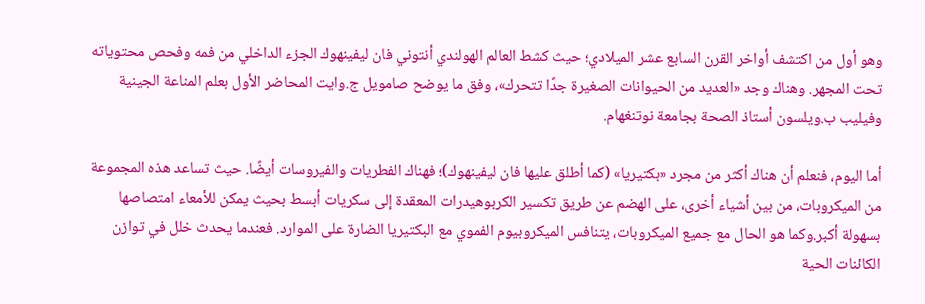وهو أول من اكتشف أواخر القرن السابع عشر الميلادي؛ حيث كشط العالم الهولندي أنتوني فان ليفينهوك الجزء الداخلي من فمه وفحص محتوياته تحت المجهر. وهناك وجد «العديد من الحيوانات الصغيرة جدًا تتحرك»، وفق ما يوضح صامويل ج.وايت المحاضر الأول بعلم المناعة الجينية وفيليب ب.ويلسون أستاذ الصحة بجامعة نوتنغهام.

أما اليوم، فنعلم أن هناك أكثر من مجرد «بكتيريا» (كما أطلق عليها فان ليفينهوك)؛ فهناك الفطريات والفيروسات أيضًا. حيث تساعد هذه المجموعة من الميكروبات، من بين أشياء أخرى، على الهضم عن طريق تكسير الكربوهيدرات المعقدة إلى سكريات أبسط بحيث يمكن للأمعاء امتصاصها بسهولة أكبر.وكما هو الحال مع جميع الميكروبات، يتنافس الميكروبيوم الفموي مع البكتيريا الضارة على الموارد. فعندما يحدث خلل في توازن الكائنات الحية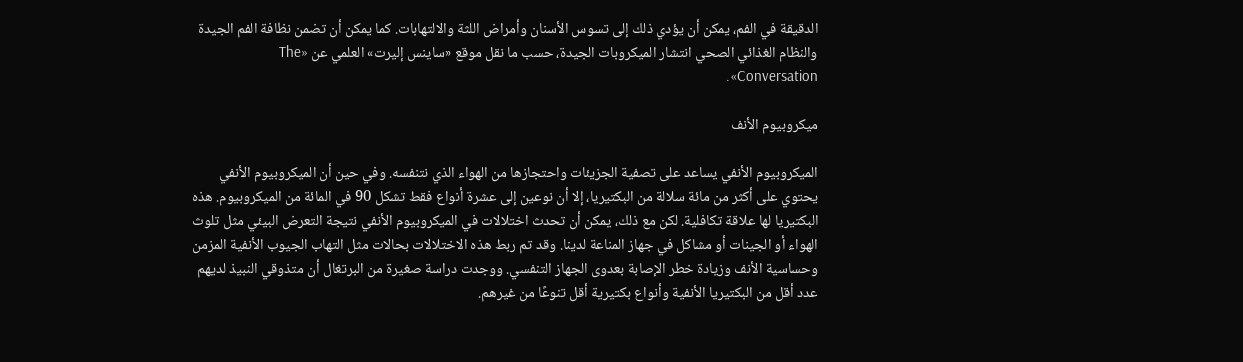الدقيقة في الفم، يمكن أن يؤدي ذلك إلى تسوس الأسنان وأمراض اللثة والالتهابات. كما يمكن أن تضمن نظافة الفم الجيدة والنظام الغذائي الصحي انتشار الميكروبات الجيدة، حسب ما نقل موقع «ساينس إليرت» العلمي عن «The Conversation».

ميكروبيوم الأنف

الميكروبيوم الأنفي يساعد على تصفية الجزيئات واحتجازها من الهواء الذي نتنفسه. وفي حين أن الميكروبيوم الأنفي يحتوي على أكثر من مائة سلالة من البكتيريا، إلا أن نوعين إلى عشرة أنواع فقط تشكل 90 في المائة من الميكروبيوم. هذه البكتيريا لها علاقة تكافلية. لكن مع ذلك، يمكن أن تحدث اختلالات في الميكروبيوم الأنفي نتيجة التعرض البيئي مثل تلوث الهواء أو الجينات أو مشاكل في جهاز المناعة لدينا. وقد تم ربط هذه الاختلالات بحالات مثل التهاب الجيوب الأنفية المزمن وحساسية الأنف وزيادة خطر الإصابة بعدوى الجهاز التنفسي. ووجدت دراسة صغيرة من البرتغال أن متذوقي النبيذ لديهم عدد أقل من البكتيريا الأنفية وأنواع بكتيرية أقل تنوعًا من غيرهم.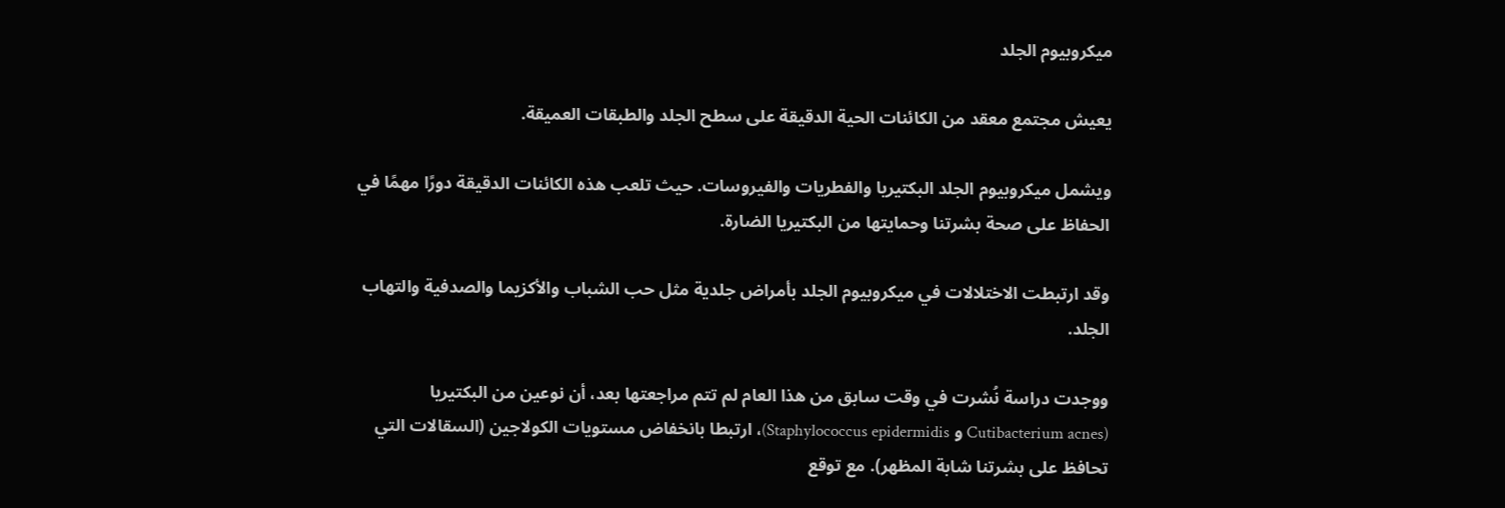ميكروبيوم الجلد

يعيش مجتمع معقد من الكائنات الحية الدقيقة على سطح الجلد والطبقات العميقة.

ويشمل ميكروبيوم الجلد البكتيريا والفطريات والفيروسات. حيث تلعب هذه الكائنات الدقيقة دورًا مهمًا في الحفاظ على صحة بشرتنا وحمايتها من البكتيريا الضارة.

وقد ارتبطت الاختلالات في ميكروبيوم الجلد بأمراض جلدية مثل حب الشباب والأكزيما والصدفية والتهاب الجلد.

ووجدت دراسة نُشرت في وقت سابق من هذا العام لم تتم مراجعتها بعد، أن نوعين من البكتيريا (Cutibacterium acnes و Staphylococcus epidermidis)، ارتبطا بانخفاض مستويات الكولاجين (السقالات التي تحافظ على بشرتنا شابة المظهر). مع توقع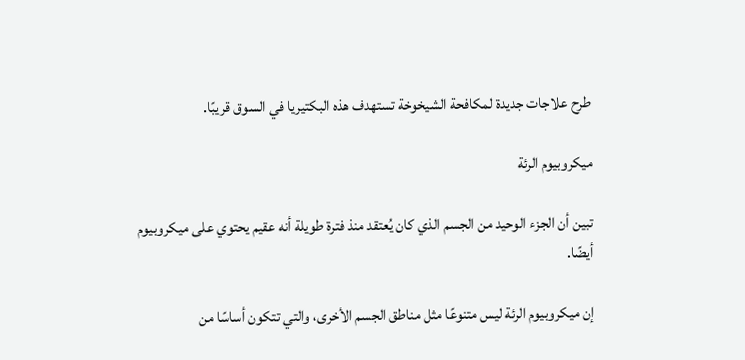طرح علاجات جديدة لمكافحة الشيخوخة تستهدف هذه البكتيريا في السوق قريبًا.

ميكروبيوم الرئة

تبين أن الجزء الوحيد من الجسم الذي كان يُعتقد منذ فترة طويلة أنه عقيم يحتوي على ميكروبيوم أيضًا.

إن ميكروبيوم الرئة ليس متنوعًا مثل مناطق الجسم الأخرى، والتي تتكون أساسًا من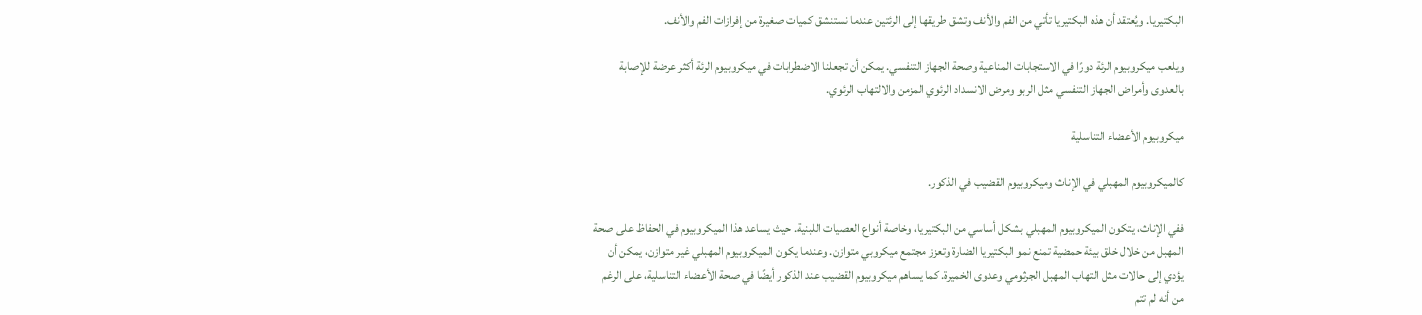البكتيريا. ويُعتقد أن هذه البكتيريا تأتي من الفم والأنف وتشق طريقها إلى الرئتين عندما نستنشق كميات صغيرة من إفرازات الفم والأنف.

ويلعب ميكروبيوم الرئة دورًا في الاستجابات المناعية وصحة الجهاز التنفسي. يمكن أن تجعلنا الاضطرابات في ميكروبيوم الرئة أكثر عرضة للإصابة بالعدوى وأمراض الجهاز التنفسي مثل الربو ومرض الانسداد الرئوي المزمن والالتهاب الرئوي.

ميكروبيوم الأعضاء التناسلية

كالميكروبيوم المهبلي في الإناث وميكروبيوم القضيب في الذكور.

ففي الإناث، يتكون الميكروبيوم المهبلي بشكل أساسي من البكتيريا، وخاصة أنواع العصيات اللبنية. حيث يساعد هذا الميكروبيوم في الحفاظ على صحة المهبل من خلال خلق بيئة حمضية تمنع نمو البكتيريا الضارة وتعزز مجتمع ميكروبي متوازن. وعندما يكون الميكروبيوم المهبلي غير متوازن، يمكن أن يؤدي إلى حالات مثل التهاب المهبل الجرثومي وعدوى الخميرة. كما يساهم ميكروبيوم القضيب عند الذكور أيضًا في صحة الأعضاء التناسلية، على الرغم من أنه لم تتم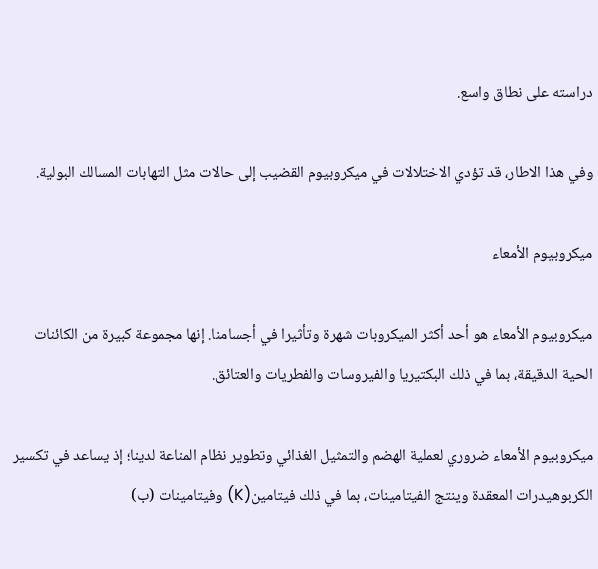دراسته على نطاق واسع.

وفي هذا الاطار، قد تؤدي الاختلالات في ميكروبيوم القضيب إلى حالات مثل التهابات المسالك البولية.

ميكروبيوم الأمعاء

ميكروبيوم الأمعاء هو أحد أكثر الميكروبات شهرة وتأثيرا في أجسامنا. إنها مجموعة كبيرة من الكائنات الحية الدقيقة، بما في ذلك البكتيريا والفيروسات والفطريات والعتائق.

ميكروبيوم الأمعاء ضروري لعملية الهضم والتمثيل الغذائي وتطوير نظام المناعة لدينا؛ إذ يساعد في تكسير الكربوهيدرات المعقدة وينتج الفيتامينات، بما في ذلك فيتامين(K) وفيتامينات (ب)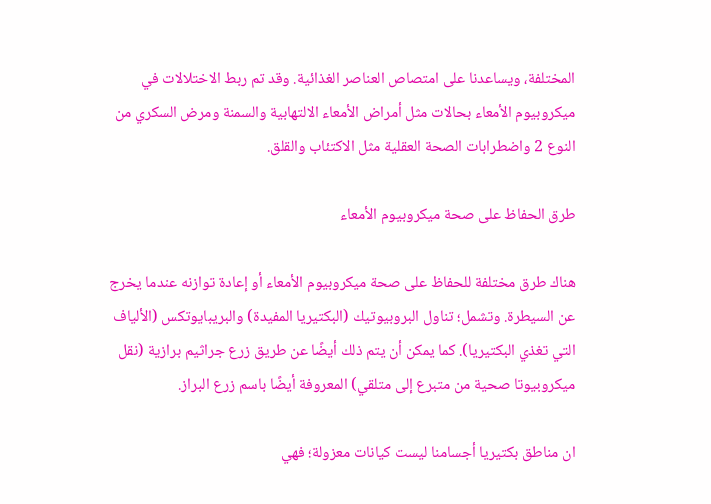المختلفة، ويساعدنا على امتصاص العناصر الغذائية. وقد تم ربط الاختلالات في ميكروبيوم الأمعاء بحالات مثل أمراض الأمعاء الالتهابية والسمنة ومرض السكري من النوع 2 واضطرابات الصحة العقلية مثل الاكتئاب والقلق.

طرق الحفاظ على صحة ميكروبيوم الأمعاء

هناك طرق مختلفة للحفاظ على صحة ميكروبيوم الأمعاء أو إعادة توازنه عندما يخرج عن السيطرة. وتشمل؛ تناول البروبيوتيك (البكتيريا المفيدة) والبريبايوتكس (الألياف التي تغذي البكتيريا). كما يمكن أن يتم ذلك أيضًا عن طريق زرع جراثيم برازية (نقل ميكروبيوتا صحية من متبرع إلى متلقي) المعروفة أيضًا باسم زرع البراز.

ان مناطق بكتيريا أجسامنا ليست كيانات معزولة؛ فهي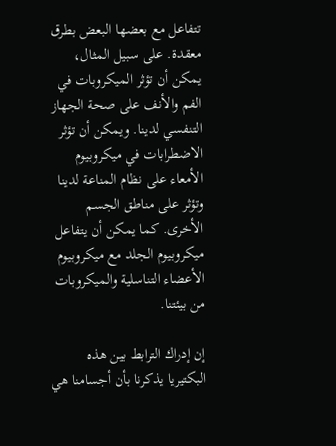تتفاعل مع بعضها البعض بطرق معقدة. على سبيل المثال، يمكن أن تؤثر الميكروبات في الفم والأنف على صحة الجهاز التنفسي لدينا. ويمكن أن تؤثر الاضطرابات في ميكروبيوم الأمعاء على نظام المناعة لدينا وتؤثر على مناطق الجسم الأخرى. كما يمكن أن يتفاعل ميكروبيوم الجلد مع ميكروبيوم الأعضاء التناسلية والميكروبات من بيئتنا.

إن إدراك الترابط بين هذه البكتيريا يذكرنا بأن أجسامنا هي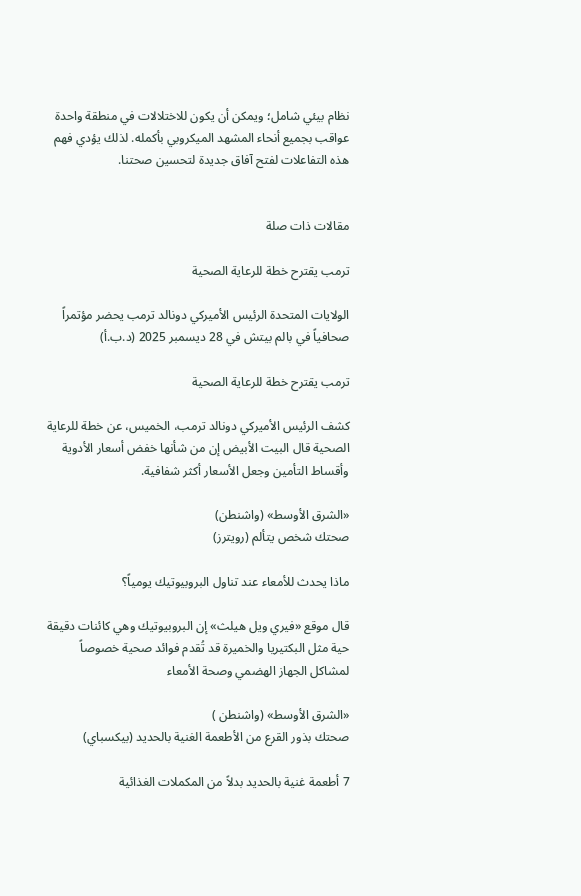نظام بيئي شامل؛ ويمكن أن يكون للاختلالات في منطقة واحدة عواقب بجميع أنحاء المشهد الميكروبي بأكمله. لذلك يؤدي فهم هذه التفاعلات لفتح آفاق جديدة لتحسين صحتنا.


مقالات ذات صلة

ترمب يقترح خطة للرعاية الصحية

الولايات المتحدة الرئيس الأميركي دونالد ترمب يحضر مؤتمراً صحافياً في بالم بيتش في 28 ديسمبر 2025 (د.ب.أ)

ترمب يقترح خطة للرعاية الصحية

كشف الرئيس الأميركي دونالد ترمب، الخميس، عن خطة للرعاية الصحية قال البيت الأبيض إن من شأنها خفض أسعار الأدوية وأقساط التأمين وجعل الأسعار أكثر شفافية.

«الشرق الأوسط» (واشنطن)
صحتك شخص يتألم (رويترز)

ماذا يحدث للأمعاء عند تناول البروبيوتيك يومياً؟

قال موقع «فيري ويل هيلث» إن البروبيوتيك وهي كائنات دقيقة حية مثل البكتيريا والخميرة قد تُقدم فوائد صحية خصوصاً لمشاكل الجهاز الهضمي وصحة الأمعاء

«الشرق الأوسط» (واشنطن )
صحتك بذور القرع من الأطعمة الغنية بالحديد (بيكسباي)

7 أطعمة غنية بالحديد بدلاً من المكملات الغذائية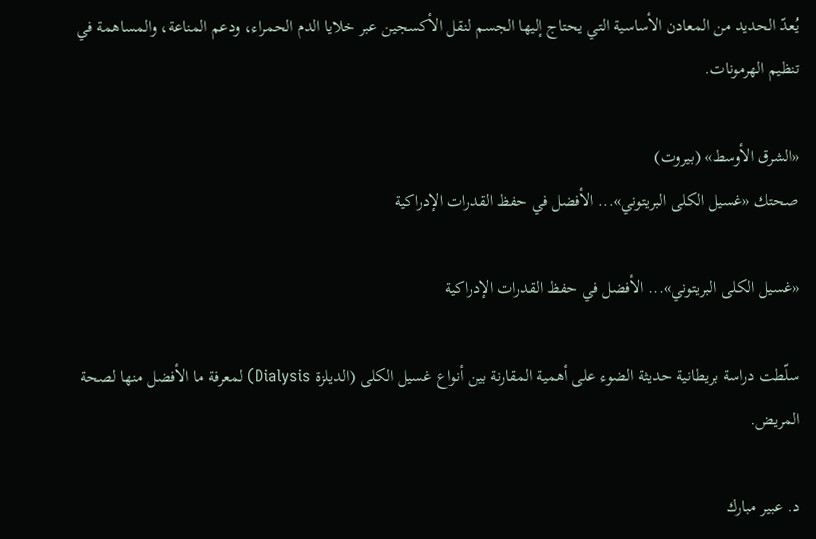يُعدّ الحديد من المعادن الأساسية التي يحتاج إليها الجسم لنقل الأكسجين عبر خلايا الدم الحمراء، ودعم المناعة، والمساهمة في تنظيم الهرمونات.

«الشرق الأوسط» (بيروت)
صحتك «غسيل الكلى البريتوني»... الأفضل في حفظ القدرات الإدراكية

«غسيل الكلى البريتوني»... الأفضل في حفظ القدرات الإدراكية

سلّطت دراسة بريطانية حديثة الضوء على أهمية المقارنة بين أنواع غسيل الكلى (الديلزة Dialysis) لمعرفة ما الأفضل منها لصحة المريض.

د. عبير مبارك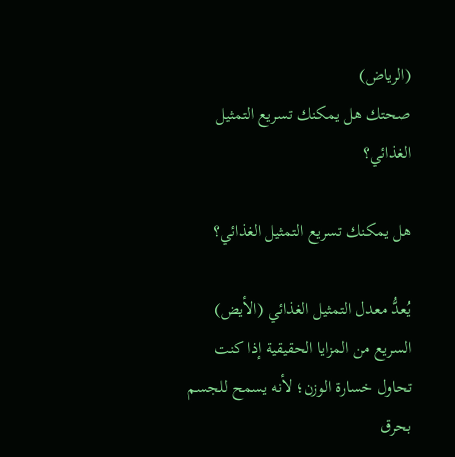(الرياض)
صحتك هل يمكنك تسريع التمثيل الغذائي؟

هل يمكنك تسريع التمثيل الغذائي؟

يُعدُّ معدل التمثيل الغذائي (الأيض) السريع من المزايا الحقيقية إذا كنت تحاول خسارة الوزن؛ لأنه يسمح للجسم بحرق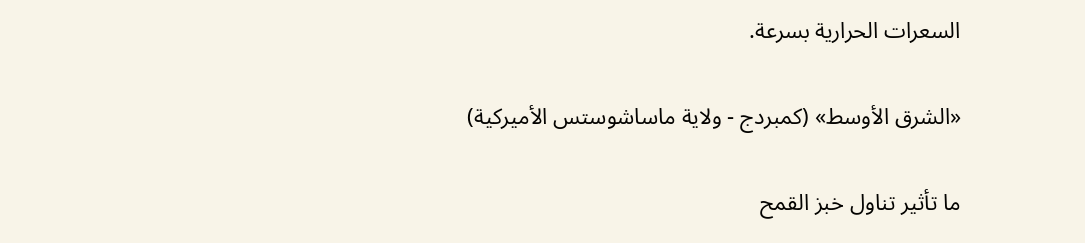السعرات الحرارية بسرعة.

«الشرق الأوسط» (كمبردج - ولاية ماساشوستس الأميركية)

ما تأثير تناول خبز القمح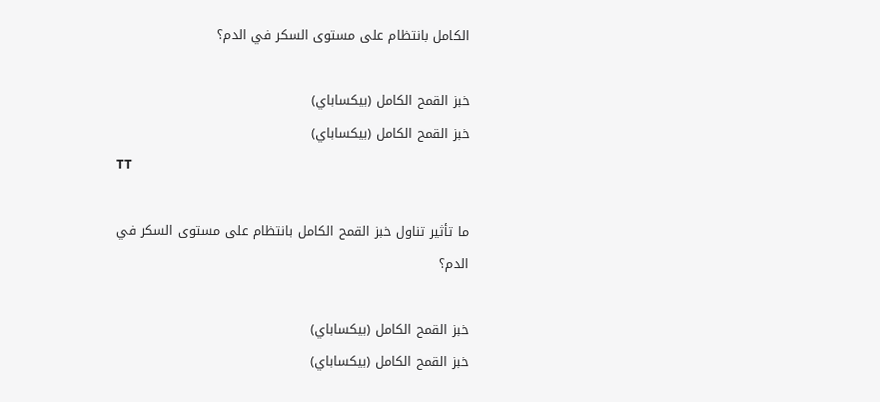الكامل بانتظام على مستوى السكر في الدم؟

خبز القمح الكامل (بيكساباي)
خبز القمح الكامل (بيكساباي)
TT

ما تأثير تناول خبز القمح الكامل بانتظام على مستوى السكر في الدم؟

خبز القمح الكامل (بيكساباي)
خبز القمح الكامل (بيكساباي)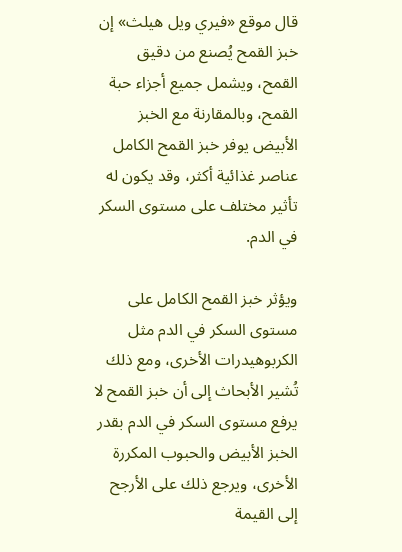قال موقع «فيري ويل هيلث» إن خبز القمح يُصنع من دقيق القمح، ويشمل جميع أجزاء حبة القمح، وبالمقارنة مع الخبز الأبيض يوفر خبز القمح الكامل عناصر غذائية أكثر، وقد يكون له تأثير مختلف على مستوى السكر في الدم.

ويؤثر خبز القمح الكامل على مستوى السكر في الدم مثل الكربوهيدرات الأخرى، ومع ذلك تُشير الأبحاث إلى أن خبز القمح لا يرفع مستوى السكر في الدم بقدر الخبز الأبيض والحبوب المكررة الأخرى، ويرجع ذلك على الأرجح إلى القيمة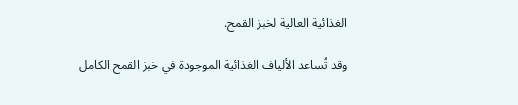الغذائية العالية لخبز القمح.

وقد تُساعد الألياف الغذائية الموجودة في خبز القمح الكامل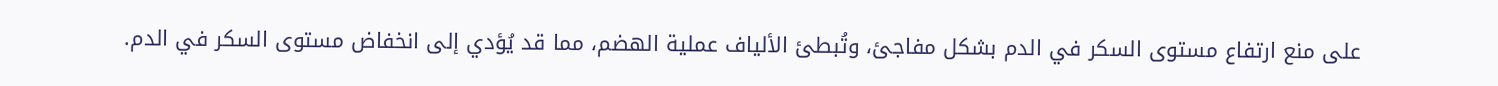على منع ارتفاع مستوى السكر في الدم بشكل مفاجئ، وتُبطئ الألياف عملية الهضم، مما قد يُؤدي إلى انخفاض مستوى السكر في الدم.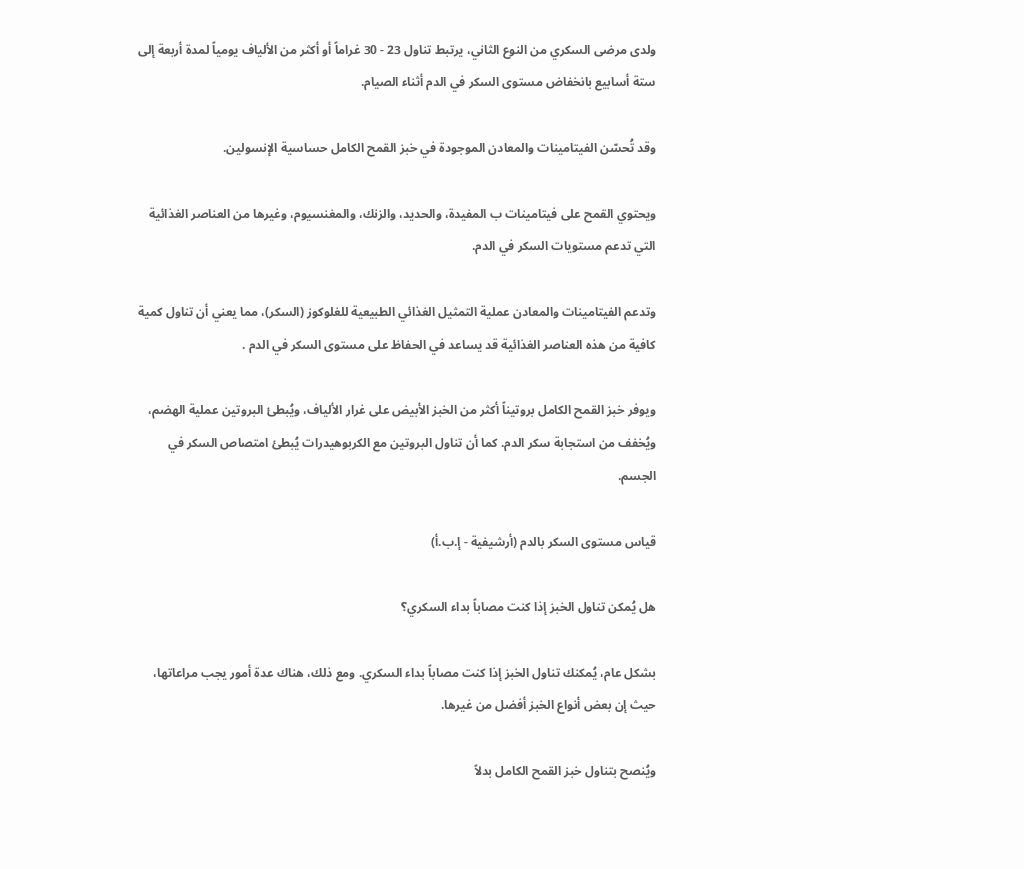ولدى مرضى السكري من النوع الثاني، يرتبط تناول 23 - 30 غراماً أو أكثر من الألياف يومياً لمدة أربعة إلى ستة أسابيع بانخفاض مستوى السكر في الدم أثناء الصيام.

وقد تُحسّن الفيتامينات والمعادن الموجودة في خبز القمح الكامل حساسية الإنسولين.

ويحتوي القمح على فيتامينات ب المفيدة، والحديد، والزنك، والمغنسيوم، وغيرها من العناصر الغذائية التي تدعم مستويات السكر في الدم.

وتدعم الفيتامينات والمعادن عملية التمثيل الغذائي الطبيعية للغلوكوز (السكر)، مما يعني أن تناول كمية كافية من هذه العناصر الغذائية قد يساعد في الحفاظ على مستوى السكر في الدم .

ويوفر خبز القمح الكامل بروتيناً أكثر من الخبز الأبيض على غرار الألياف، ويُبطئ البروتين عملية الهضم، ويُخفف من استجابة سكر الدم. كما أن تناول البروتين مع الكربوهيدرات يُبطئ امتصاص السكر في الجسم.

قياس مستوى السكر بالدم (أرشيفية - إ.ب.أ)

هل يُمكن تناول الخبز إذا كنت مصاباً بداء السكري؟

بشكل عام، يُمكنك تناول الخبز إذا كنت مصاباً بداء السكري. ومع ذلك، هناك عدة أمور يجب مراعاتها، حيث إن بعض أنواع الخبز أفضل من غيرها.

ويُنصح بتناول خبز القمح الكامل بدلاً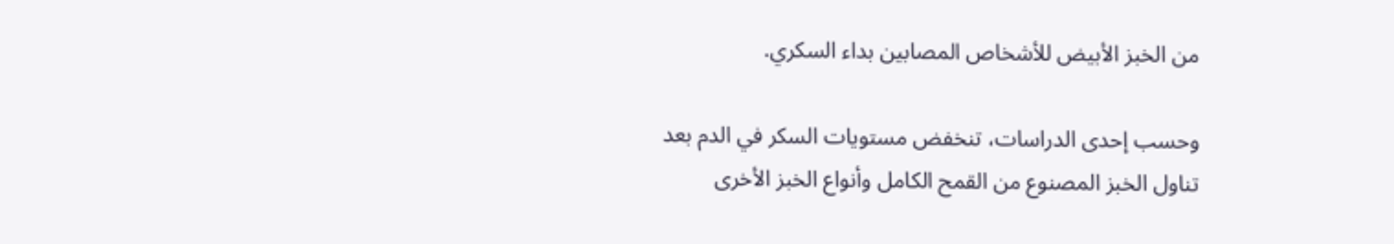من الخبز الأبيض للأشخاص المصابين بداء السكري.

وحسب إحدى الدراسات، تنخفض مستويات السكر في الدم بعد تناول الخبز المصنوع من القمح الكامل وأنواع الخبز الأخرى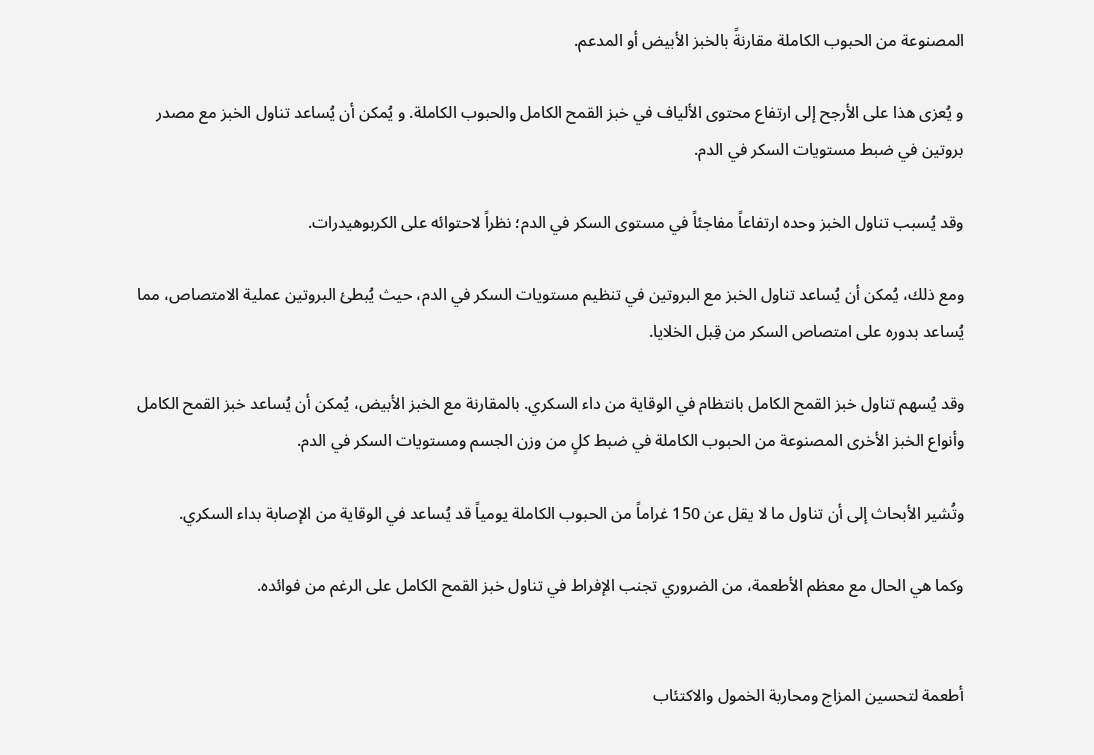المصنوعة من الحبوب الكاملة مقارنةً بالخبز الأبيض أو المدعم.

و يُعزى هذا على الأرجح إلى ارتفاع محتوى الألياف في خبز القمح الكامل والحبوب الكاملة. و يُمكن أن يُساعد تناول الخبز مع مصدر بروتين في ضبط مستويات السكر في الدم.

وقد يُسبب تناول الخبز وحده ارتفاعاً مفاجئاً في مستوى السكر في الدم؛ نظراً لاحتوائه على الكربوهيدرات.

ومع ذلك، يُمكن أن يُساعد تناول الخبز مع البروتين في تنظيم مستويات السكر في الدم، حيث يُبطئ البروتين عملية الامتصاص، مما يُساعد بدوره على امتصاص السكر من قِبل الخلايا.

وقد يُسهم تناول خبز القمح الكامل بانتظام في الوقاية من داء السكري. بالمقارنة مع الخبز الأبيض، يُمكن أن يُساعد خبز القمح الكامل وأنواع الخبز الأخرى المصنوعة من الحبوب الكاملة في ضبط كلٍ من وزن الجسم ومستويات السكر في الدم.

وتُشير الأبحاث إلى أن تناول ما لا يقل عن 150 غراماً من الحبوب الكاملة يومياً قد يُساعد في الوقاية من الإصابة بداء السكري.

وكما هي الحال مع معظم الأطعمة، من الضروري تجنب الإفراط في تناول خبز القمح الكامل على الرغم من فوائده.


أطعمة لتحسين المزاج ومحاربة الخمول والاكتئاب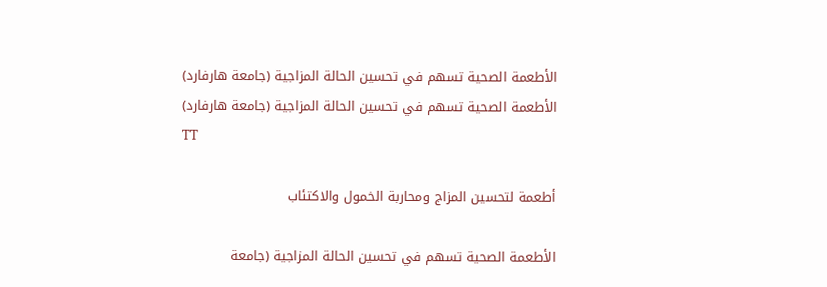الأطعمة الصحية تسهم في تحسين الحالة المزاجية (جامعة هارفارد)
الأطعمة الصحية تسهم في تحسين الحالة المزاجية (جامعة هارفارد)
TT

أطعمة لتحسين المزاج ومحاربة الخمول والاكتئاب

الأطعمة الصحية تسهم في تحسين الحالة المزاجية (جامعة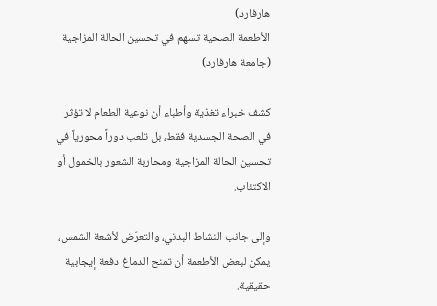هارفارد)
الأطعمة الصحية تسهم في تحسين الحالة المزاجية (جامعة هارفارد)

كشف خبراء تغذية وأطباء أن نوعية الطعام لا تؤثر في الصحة الجسدية فقط، بل تلعب دوراً محورياً في تحسين الحالة المزاجية ومحاربة الشعور بالخمول أو الاكتئاب.

وإلى جانب النشاط البدني، والتعرّض لأشعة الشمس، يمكن لبعض الأطعمة أن تمنح الدماغ دفعة إيجابية حقيقية.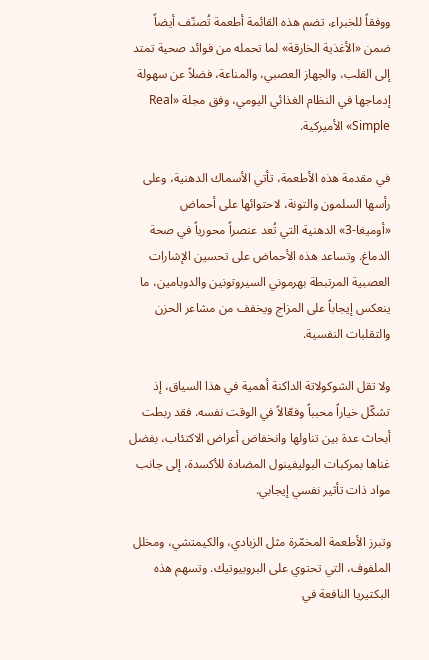ووفقاً للخبراء، تضم هذه القائمة أطعمة تُصنّف أيضاً ضمن «الأغذية الخارقة» لما تحمله من فوائد صحية تمتد إلى القلب، والجهاز العصبي، والمناعة، فضلاً عن سهولة إدماجها في النظام الغذائي اليومي، وفق مجلة «Real Simple» الأميركية.

في مقدمة هذه الأطعمة، تأتي الأسماك الدهنية، وعلى رأسها السلمون والتونة، لاحتوائها على أحماض «أوميغا-3» الدهنية التي تُعد عنصراً محورياً في صحة الدماغ. وتساعد هذه الأحماض على تحسين الإشارات العصبية المرتبطة بهرموني السيروتونين والدوبامين، ما ينعكس إيجاباً على المزاج ويخفف من مشاعر الحزن والتقلبات النفسية.

ولا تقل الشوكولاتة الداكنة أهمية في هذا السياق، إذ تشكّل خياراً محبباً وفعّالاً في الوقت نفسه. فقد ربطت أبحاث عدة بين تناولها وانخفاض أعراض الاكتئاب، بفضل غناها بمركبات البوليفينول المضادة للأكسدة، إلى جانب مواد ذات تأثير نفسي إيجابي.

وتبرز الأطعمة المخمّرة مثل الزبادي، والكيمتشي، ومخلل الملفوف، التي تحتوي على البروبيوتيك. وتسهم هذه البكتيريا النافعة في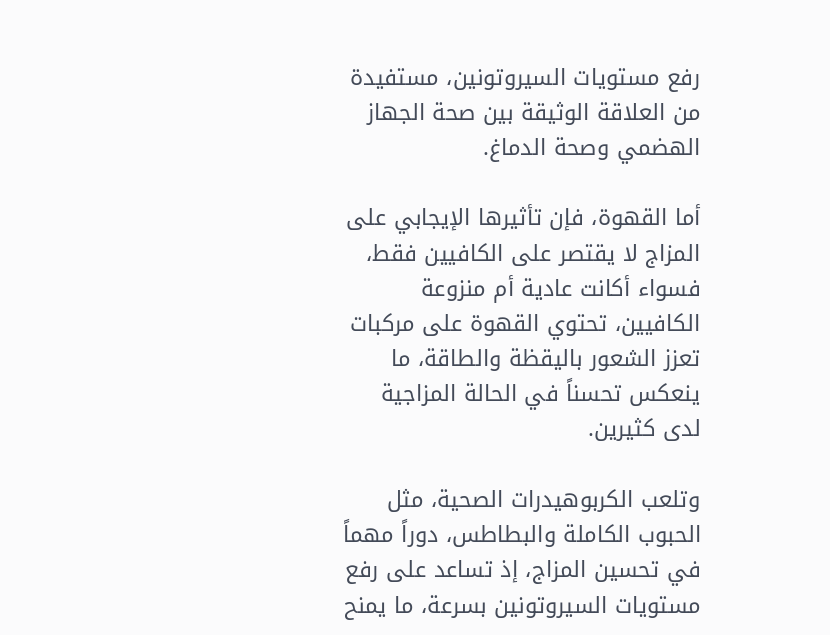رفع مستويات السيروتونين، مستفيدة من العلاقة الوثيقة بين صحة الجهاز الهضمي وصحة الدماغ.

أما القهوة، فإن تأثيرها الإيجابي على المزاج لا يقتصر على الكافيين فقط، فسواء أكانت عادية أم منزوعة الكافيين، تحتوي القهوة على مركبات تعزز الشعور باليقظة والطاقة، ما ينعكس تحسناً في الحالة المزاجية لدى كثيرين.

وتلعب الكربوهيدرات الصحية، مثل الحبوب الكاملة والبطاطس، دوراً مهماً في تحسين المزاج، إذ تساعد على رفع مستويات السيروتونين بسرعة، ما يمنح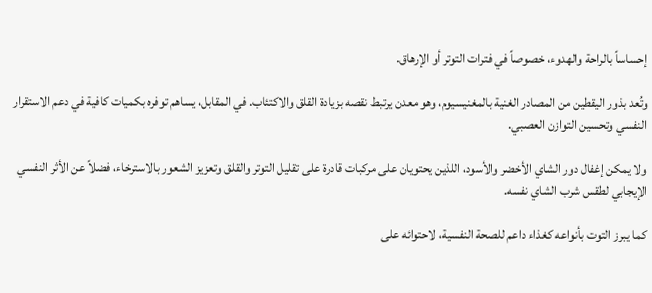إحساساً بالراحة والهدوء، خصوصاً في فترات التوتر أو الإرهاق.

وتُعد بذور اليقطين من المصادر الغنية بالمغنيسيوم، وهو معدن يرتبط نقصه بزيادة القلق والاكتئاب. في المقابل، يساهم توفره بكميات كافية في دعم الاستقرار النفسي وتحسين التوازن العصبي.

ولا يمكن إغفال دور الشاي الأخضر والأسود، اللذين يحتويان على مركبات قادرة على تقليل التوتر والقلق وتعزيز الشعور بالاسترخاء، فضلاً عن الأثر النفسي الإيجابي لطقس شرب الشاي نفسه.

كما يبرز التوت بأنواعه كغذاء داعم للصحة النفسية، لاحتوائه على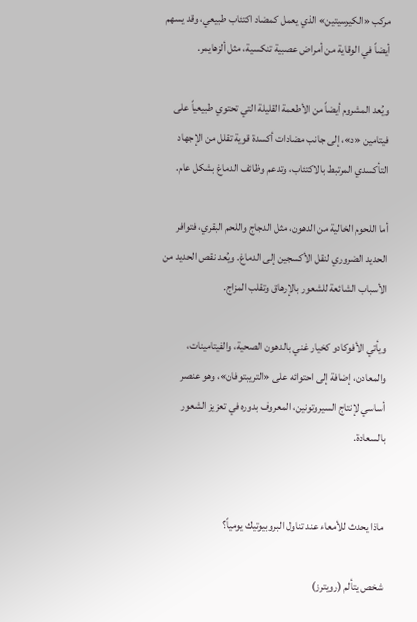مركب «الكيرسيتين» الذي يعمل كمضاد اكتئاب طبيعي، وقد يسهم أيضاً في الوقاية من أمراض عصبية تنكسية، مثل ألزهايمر.

ويُعد المشروم أيضاً من الأطعمة القليلة التي تحتوي طبيعياً على فيتامين «د»، إلى جانب مضادات أكسدة قوية تقلل من الإجهاد التأكسدي المرتبط بالاكتئاب، وتدعم وظائف الدماغ بشكل عام.

أما اللحوم الخالية من الدهون، مثل الدجاج واللحم البقري، فتوافر الحديد الضروري لنقل الأكسجين إلى الدماغ. ويُعد نقص الحديد من الأسباب الشائعة للشعور بالإرهاق وتقلب المزاج.

ويأتي الأفوكادو كخيار غني بالدهون الصحية، والفيتامينات، والمعادن، إضافة إلى احتوائه على «التريبتوفان»، وهو عنصر أساسي لإنتاج السيروتونين، المعروف بدوره في تعزيز الشعور بالسعادة.


ماذا يحدث للأمعاء عند تناول البروبيوتيك يومياً؟

شخص يتألم (رويترز)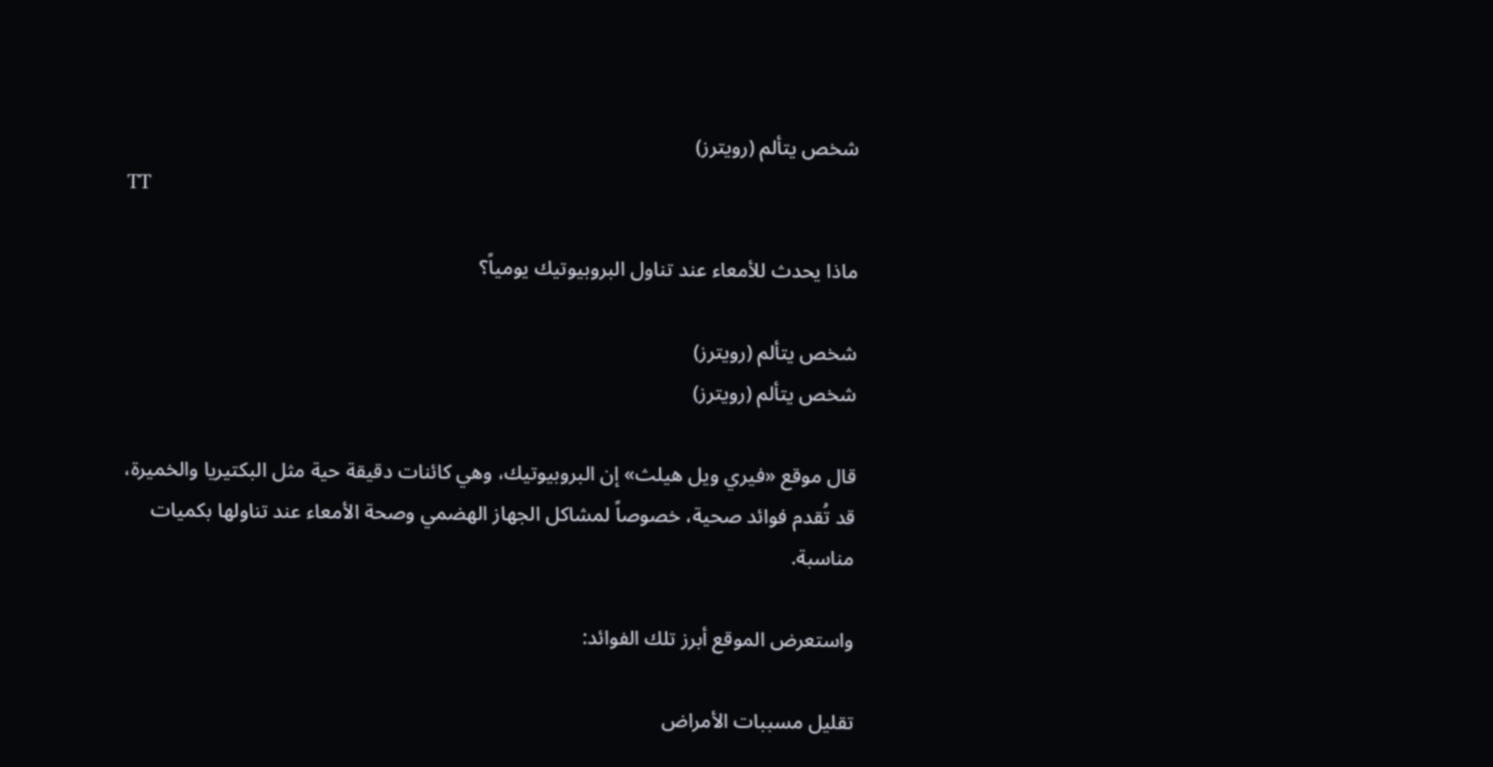شخص يتألم (رويترز)
TT

ماذا يحدث للأمعاء عند تناول البروبيوتيك يومياً؟

شخص يتألم (رويترز)
شخص يتألم (رويترز)

قال موقع «فيري ويل هيلث» إن البروبيوتيك، وهي كائنات دقيقة حية مثل البكتيريا والخميرة، قد تُقدم فوائد صحية، خصوصاً لمشاكل الجهاز الهضمي وصحة الأمعاء عند تناولها بكميات مناسبة.

واستعرض الموقع أبرز تلك الفوائد:

تقليل مسببات الأمراض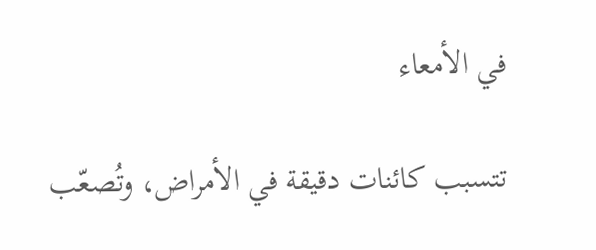في الأمعاء

تتسبب كائنات دقيقة في الأمراض، وتُصعّب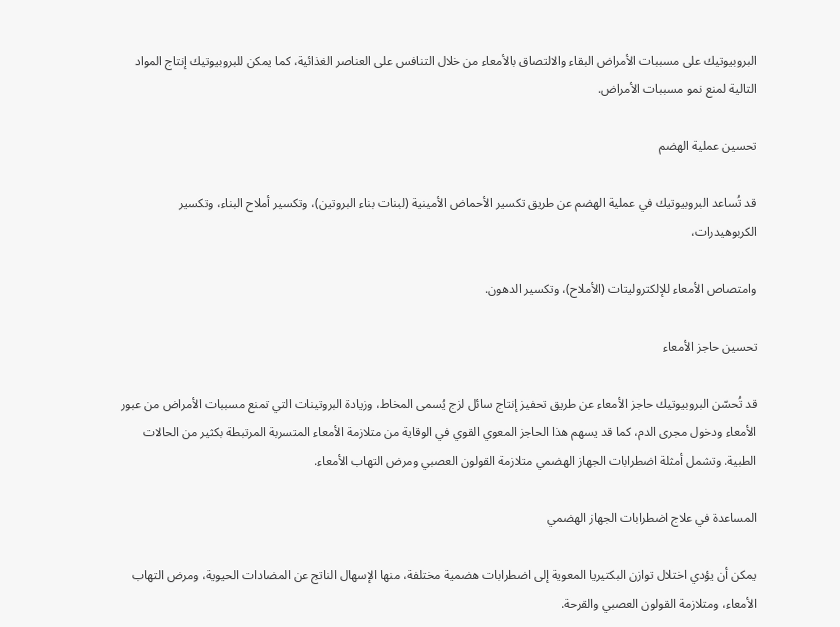البروبيوتيك على مسببات الأمراض البقاء والالتصاق بالأمعاء من خلال التنافس على العناصر الغذائية، كما يمكن للبروبيوتيك إنتاج المواد التالية لمنع نمو مسببات الأمراض.

تحسين عملية الهضم

قد تُساعد البروبيوتيك في عملية الهضم عن طريق تكسير الأحماض الأمينية (لبنات بناء البروتين)، وتكسير أملاح البناء، وتكسير الكربوهيدرات،

وامتصاص الأمعاء للإلكتروليتات (الأملاح)، وتكسير الدهون.

تحسين حاجز الأمعاء

قد تُحسّن البروبيوتيك حاجز الأمعاء عن طريق تحفيز إنتاج سائل لزج يُسمى المخاط، وزيادة البروتينات التي تمنع مسببات الأمراض من عبور الأمعاء ودخول مجرى الدم، كما قد يسهم هذا الحاجز المعوي القوي في الوقاية من متلازمة الأمعاء المتسربة المرتبطة بكثير من الحالات الطبية. وتشمل أمثلة اضطرابات الجهاز الهضمي متلازمة القولون العصبي ومرض التهاب الأمعاء.

المساعدة في علاج اضطرابات الجهاز الهضمي

يمكن أن يؤدي اختلال توازن البكتيريا المعوية إلى اضطرابات هضمية مختلفة، منها الإسهال الناتج عن المضادات الحيوية، ومرض التهاب الأمعاء، ومتلازمة القولون العصبي والقرحة.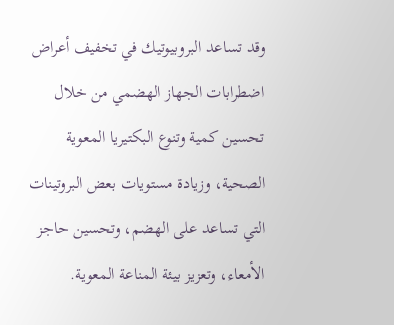وقد تساعد البروبيوتيك في تخفيف أعراض اضطرابات الجهاز الهضمي من خلال تحسين كمية وتنوع البكتيريا المعوية الصحية، وزيادة مستويات بعض البروتينات التي تساعد على الهضم، وتحسين حاجز الأمعاء، وتعزيز بيئة المناعة المعوية.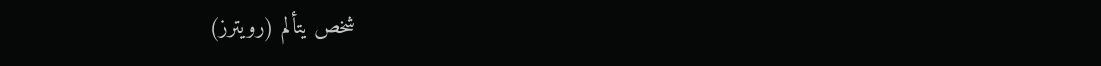شخص يتألم (رويترز)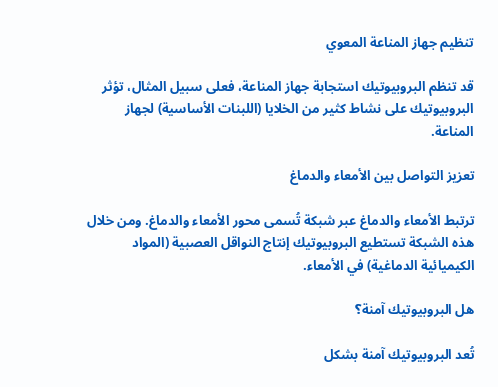تنظيم جهاز المناعة المعوي

قد تنظم البروبيوتيك استجابة جهاز المناعة، فعلى سبيل المثال، تؤثر البروبيوتيك على نشاط كثير من الخلايا (اللبنات الأساسية) لجهاز المناعة.

تعزيز التواصل بين الأمعاء والدماغ

ترتبط الأمعاء والدماغ عبر شبكة تُسمى محور الأمعاء والدماغ. ومن خلال هذه الشبكة تستطيع البروبيوتيك إنتاج النواقل العصبية (المواد الكيميائية الدماغية) في الأمعاء.

هل البروبيوتيك آمنة؟

تُعد البروبيوتيك آمنة بشكل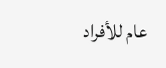عام للأفراد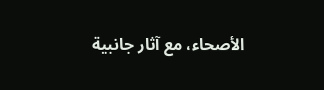الأصحاء، مع آثار جانبية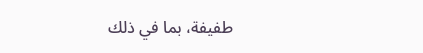طفيفة، بما في ذلك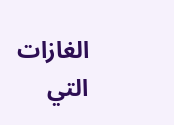الغازات التي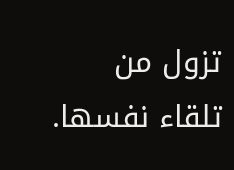تزول من تلقاء نفسها.